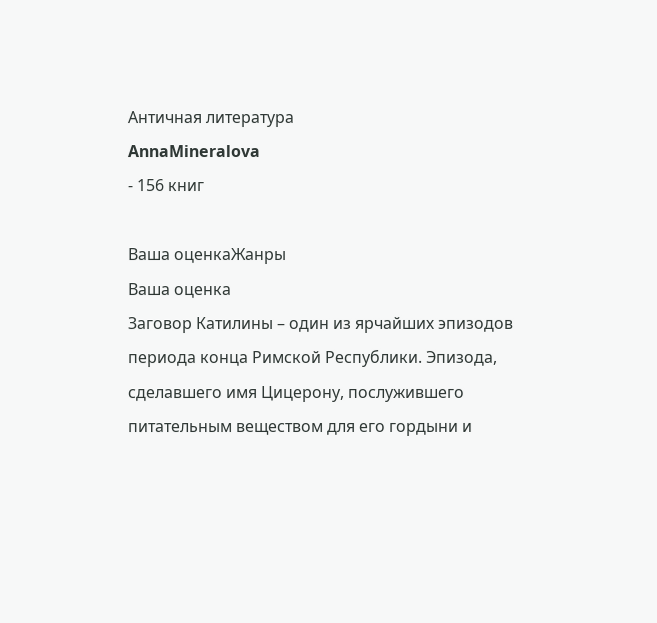Античная литература
AnnaMineralova
- 156 книг

Ваша оценкаЖанры
Ваша оценка
Заговор Катилины – один из ярчайших эпизодов периода конца Римской Республики. Эпизода, сделавшего имя Цицерону, послужившего питательным веществом для его гордыни и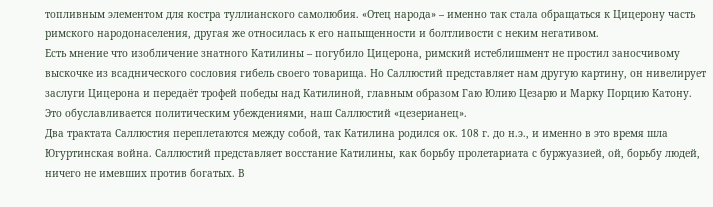топливным элементом для костра туллианского самолюбия. «Отец народа» – именно так стала обращаться к Цицерону часть римского народонаселения, другая же относилась к его напыщенности и болтливости с неким негативом.
Есть мнение что изобличение знатного Катилины – погубило Цицерона, римский истеблишмент не простил заносчивому выскочке из всаднического сословия гибель своего товарища. Но Саллюстий представляет нам другую картину, он нивелирует заслуги Цицерона и передаёт трофей победы над Катилиной, главным образом Гаю Юлию Цезарю и Марку Порцию Катону. Это обуславливается политическим убеждениями, наш Саллюстий «цезерианец».
Два трактата Саллюстия переплетаются между собой, так Катилина родился ок. 108 г. до н.э., и именно в это время шла Югуртинская война. Саллюстий представляет восстание Катилины, как борьбу пролетариата с буржуазией, ой, борьбу людей, ничего не имевших против богатых. В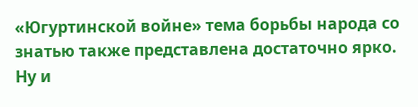«Югуртинской войне» тема борьбы народа со знатью также представлена достаточно ярко. Ну и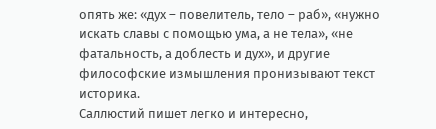опять же: «дух – повелитель, тело – раб», «нужно искать славы с помощью ума, а не тела», «не фатальность, а доблесть и дух», и другие философские измышления пронизывают текст историка.
Саллюстий пишет легко и интересно,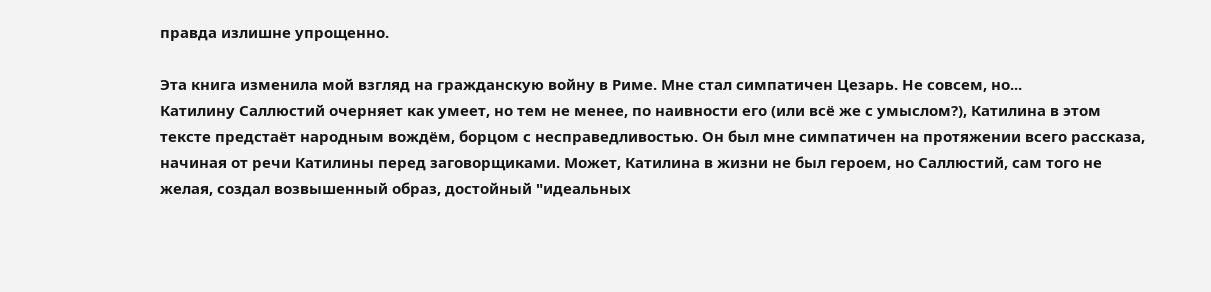правда излишне упрощенно.

Эта книга изменила мой взгляд на гражданскую войну в Риме. Мне стал симпатичен Цезарь. Не совсем, но...
Катилину Саллюстий очерняет как умеет, но тем не менее, по наивности его (или всё же с умыслом?), Катилина в этом тексте предстаёт народным вождём, борцом с несправедливостью. Он был мне симпатичен на протяжении всего рассказа, начиная от речи Катилины перед заговорщиками. Может, Катилина в жизни не был героем, но Саллюстий, сам того не желая, создал возвышенный образ, достойный "идеальных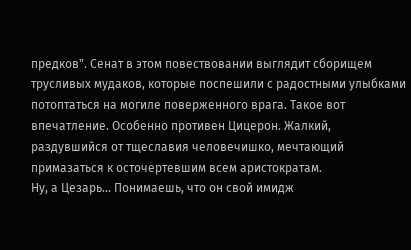предков". Сенат в этом повествовании выглядит сборищем трусливых мудаков, которые поспешили с радостными улыбками потоптаться на могиле поверженного врага. Такое вот впечатление. Особенно противен Цицерон. Жалкий, раздувшийся от тщеславия человечишко, мечтающий примазаться к осточертевшим всем аристократам.
Ну, а Цезарь... Понимаешь, что он свой имидж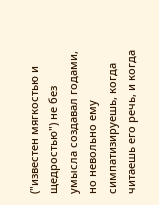("известен мягкостью и щедростью") не без умысла создавал годами, но невольно ему симпатизируешь, когда читаешь его речь, и когда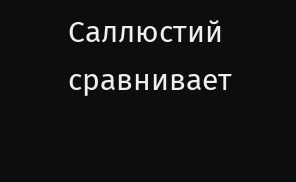Саллюстий сравнивает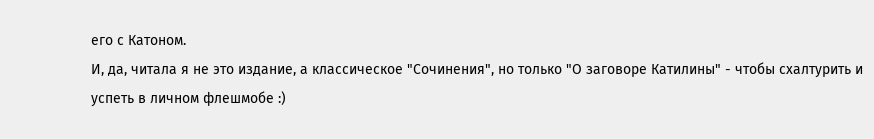его с Катоном.
И, да, читала я не это издание, а классическое "Сочинения", но только "О заговоре Катилины" - чтобы схалтурить и успеть в личном флешмобе :)